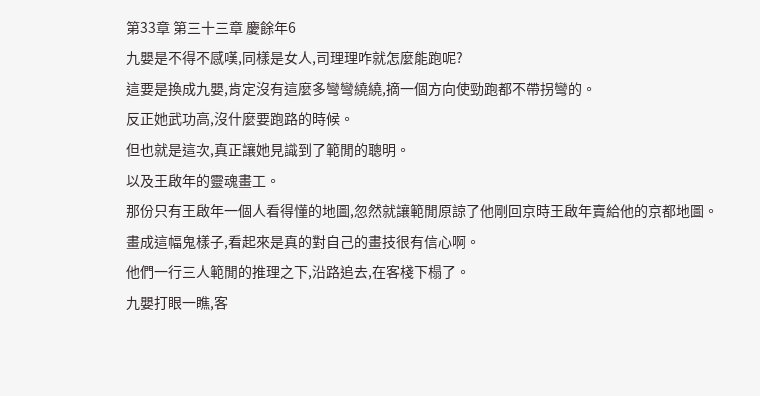第33章 第三十三章 慶餘年6
九嬰是不得不感嘆,同樣是女人,司理理咋就怎麼能跑呢?
這要是換成九嬰,肯定沒有這麼多彎彎繞繞,摘一個方向使勁跑都不帶拐彎的。
反正她武功高,沒什麼要跑路的時候。
但也就是這次,真正讓她見識到了範閒的聰明。
以及王啟年的靈魂畫工。
那份只有王啟年一個人看得懂的地圖,忽然就讓範閒原諒了他剛回京時王啟年賣給他的京都地圖。
畫成這幅鬼樣子,看起來是真的對自己的畫技很有信心啊。
他們一行三人範閒的推理之下,沿路追去,在客棧下榻了。
九嬰打眼一瞧,客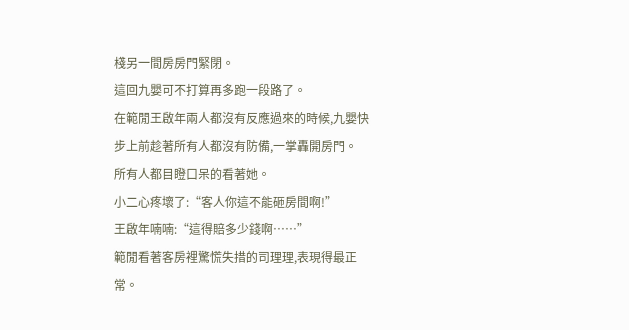棧另一間房房門緊閉。
這回九嬰可不打算再多跑一段路了。
在範閒王啟年兩人都沒有反應過來的時候,九嬰快步上前趁著所有人都沒有防備,一掌轟開房門。
所有人都目瞪口呆的看著她。
小二心疼壞了:“客人你這不能砸房間啊!”
王啟年喃喃:“這得賠多少錢啊……”
範閒看著客房裡驚慌失措的司理理,表現得最正常。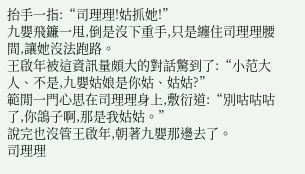抬手一指:“司理理!姑抓她!”
九嬰飛鐮一甩,倒是沒下重手,只是纏住司理理腰間,讓她沒法跑路。
王啟年被這資訊量頗大的對話驚到了:“小范大人、不是,九嬰姑娘是你姑、姑姑?”
範閒一門心思在司理理身上,敷衍道:“別咕咕咕了,你鴿子啊,那是我姑姑。”
說完也沒管王啟年,朝著九嬰那邊去了。
司理理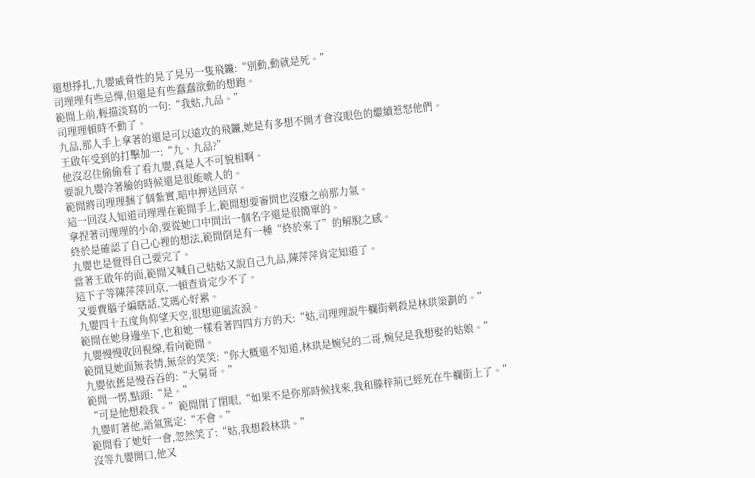還想掙扎,九嬰威脅性的晃了晃另一隻飛鐮:“別動,動就是死。”
司理理有些忌憚,但還是有些蠢蠢欲動的想跑。
範閒上前,輕描淡寫的一句:“我姑,九品。”
司理理頓時不動了。
九品,那人手上拿著的還是可以遠攻的飛鐮,她是有多想不開才會沒眼色的繼續惹怒他們。
王啟年受到的打擊加一:“九、九品?”
他沒忍住偷偷看了看九嬰,真是人不可貌相啊。
要說九嬰冷著臉的時候還是很能唬人的。
範閒將司理理捆了個紮實,暗中押送回京。
這一回沒人知道司理理在範閒手上,範閒想要審問也沒廢之前那力氣。
拿捏著司理理的小命,要從她口中問出一個名字還是很簡單的。
終於是確認了自己心裡的想法,範閒倒是有一種“終於來了”的解脫之感。
九嬰也是覺得自己要完了。
當著王啟年的面,範閒又喊自己姑姑又說自己九品,陳萍萍肯定知道了。
這下子等陳萍萍回京,一頓查肯定少不了。
又要費腦子編瞎話,艾瑪心好累。
九嬰四十五度角仰望天空,很想迎風流淚。
範閒在她身邊坐下,也和她一樣看著四四方方的天:“姑,司理理說牛欄街刺殺是林珙策劃的。”
九嬰慢慢收回視線,看向範閒。
範閒見她面無表情,無奈的笑笑:“你大概還不知道,林珙是婉兒的二哥,婉兒是我想娶的姑娘。”
九嬰依舊是慢吞吞的:“大舅哥。”
範閒一愣,點頭:“是。”
“可是他想殺我。”範閒閉了閉眼,“如果不是你那時候找來,我和滕梓荊已經死在牛欄街上了。”
九嬰盯著他,語氣篤定:“不會。”
範閒看了她好一會,忽然笑了:“姑,我想殺林珙。”
沒等九嬰開口,他又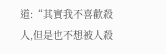道:“其實我不喜歡殺人,但是也不想被人殺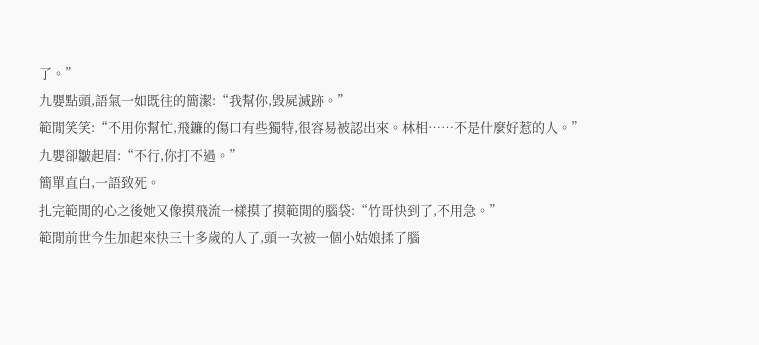了。”
九嬰點頭,語氣一如既往的簡潔:“我幫你,毀屍滅跡。”
範閒笑笑:“不用你幫忙,飛鐮的傷口有些獨特,很容易被認出來。林相……不是什麼好惹的人。”
九嬰卻皺起眉:“不行,你打不過。”
簡單直白,一語致死。
扎完範閒的心之後她又像摸飛流一樣摸了摸範閒的腦袋:“竹哥快到了,不用急。”
範閒前世今生加起來快三十多歲的人了,頭一次被一個小姑娘揉了腦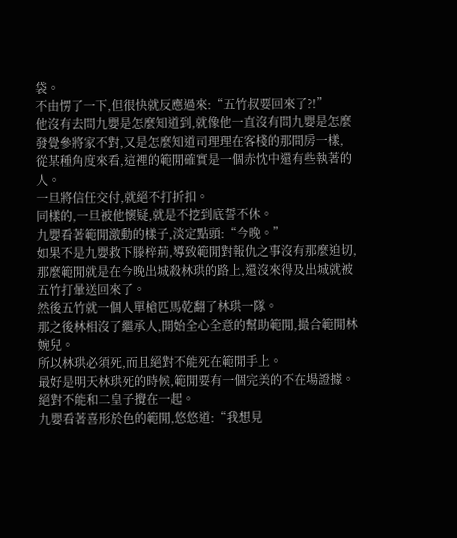袋。
不由愣了一下,但很快就反應過來:“五竹叔要回來了?!”
他沒有去問九嬰是怎麼知道到,就像他一直沒有問九嬰是怎麼發覺參將家不對,又是怎麼知道司理理在客棧的那間房一樣,
從某種角度來看,這裡的範閒確實是一個赤忱中還有些執著的人。
一旦將信任交付,就絕不打折扣。
同樣的,一旦被他懷疑,就是不挖到底誓不休。
九嬰看著範閒激動的樣子,淡定點頭:“今晚。”
如果不是九嬰救下滕梓荊,導致範閒對報仇之事沒有那麼迫切,那麼範閒就是在今晚出城殺林珙的路上,還沒來得及出城就被五竹打暈送回來了。
然後五竹就一個人單槍匹馬乾翻了林珙一隊。
那之後林相沒了繼承人,開始全心全意的幫助範閒,撮合範閒林婉兒。
所以林珙必須死,而且絕對不能死在範閒手上。
最好是明天林珙死的時候,範閒要有一個完美的不在場證據。
絕對不能和二皇子攪在一起。
九嬰看著喜形於色的範閒,悠悠道:“我想見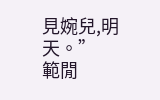見婉兒,明天。”
範閒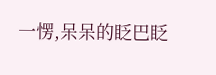一愣,呆呆的眨巴眨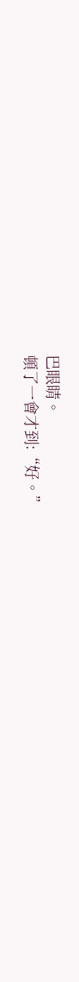巴眼睛。
頓了一會才到:“好。”